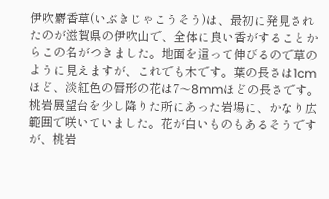伊吹麝香草(いぶきじゃこうそう)は、最初に発見されたのが滋賀県の伊吹山で、全体に良い香がすることからこの名がつきました。地面を這って伸びるので草のように見えますが、これでも木です。葉の長さは1cmほど、淡紅色の唇形の花は7〜8mmほどの長さです。 桃岩展望台を少し降りた所にあった岩場に、かなり広範囲で咲いていました。花が白いものもあるそうですが、桃岩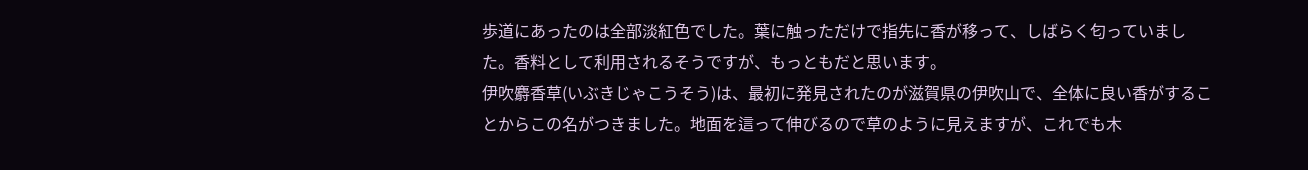歩道にあったのは全部淡紅色でした。葉に触っただけで指先に香が移って、しばらく匂っていました。香料として利用されるそうですが、もっともだと思います。
伊吹麝香草(いぶきじゃこうそう)は、最初に発見されたのが滋賀県の伊吹山で、全体に良い香がすることからこの名がつきました。地面を這って伸びるので草のように見えますが、これでも木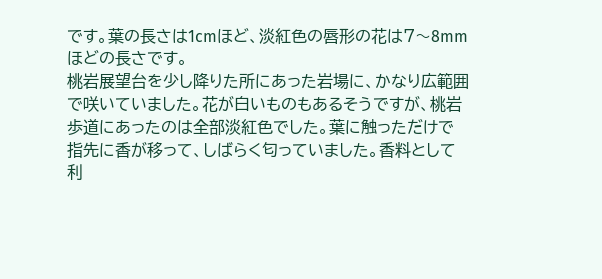です。葉の長さは1cmほど、淡紅色の唇形の花は7〜8mmほどの長さです。
桃岩展望台を少し降りた所にあった岩場に、かなり広範囲で咲いていました。花が白いものもあるそうですが、桃岩歩道にあったのは全部淡紅色でした。葉に触っただけで指先に香が移って、しばらく匂っていました。香料として利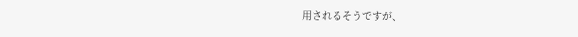用されるそうですが、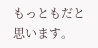もっともだと思います。